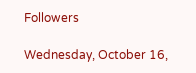Followers

Wednesday, October 16,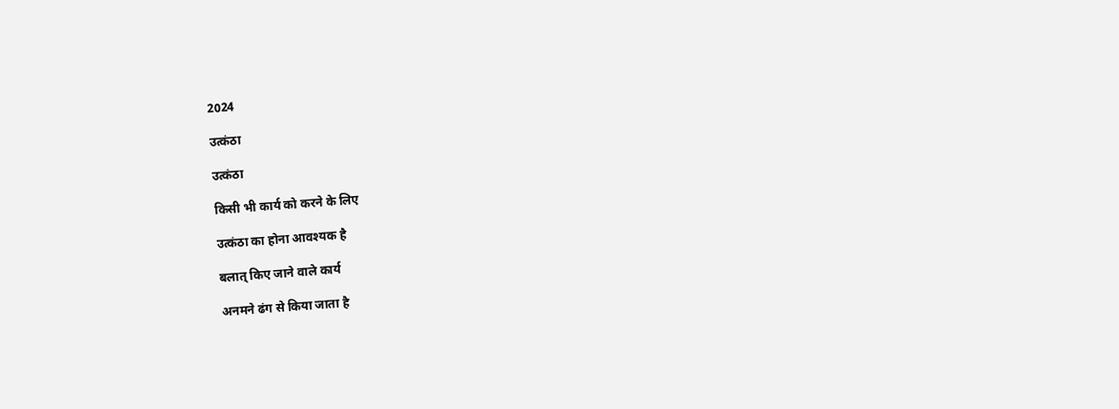2024

उत्कंठा

उत्कंठा

किसी भी कार्य को करने के लिए

उत्कंठा का होना आवश्यक है

बलात् किए जाने वाले कार्य

अनमने ढंग से किया जाता है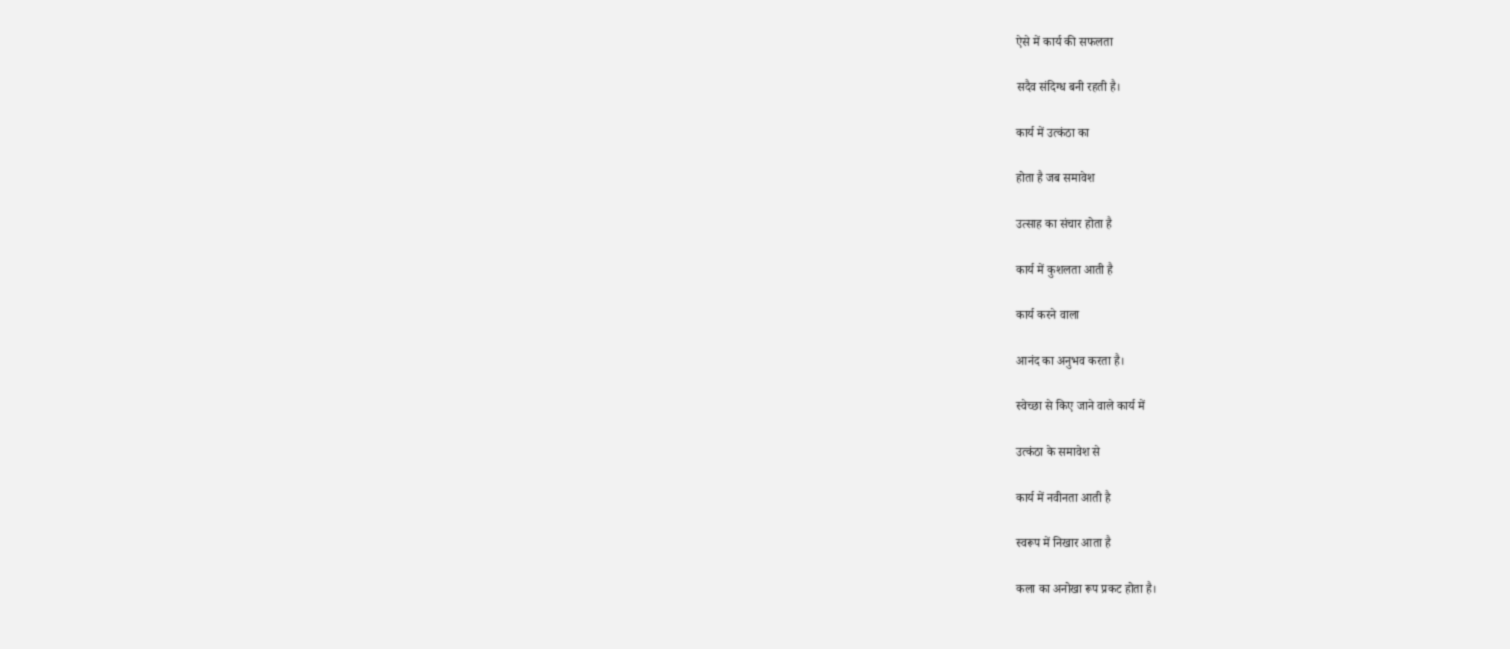ऐसे में कार्य की सफलता

सदैव संदिग्ध बनी रहती है।

कार्य में उत्कंठा का

होता है जब समावेश

उत्साह का संचार होता है

कार्य में कुशलता आती है

कार्य करने वाला

आनंद का अनुभव करता है।

स्वेच्छा से किए जाने वाले कार्य में

उत्कंठा के समावेश से

कार्य में नवीनता आती है

स्वरूप में निखार आता है

कला का अनोखा रूप प्रकट होता है।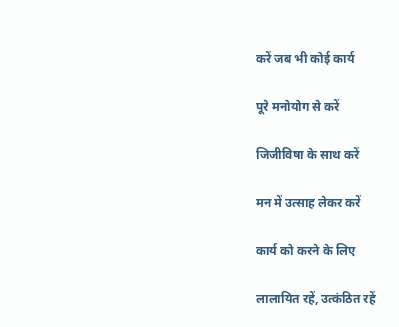करें जब भी कोई कार्य

पूरे मनोयोग से करें

जिजीविषा के साथ करें

मन में उत्साह लेकर करें

कार्य को करने के लिए

लालायित रहें, उत्कंठित रहें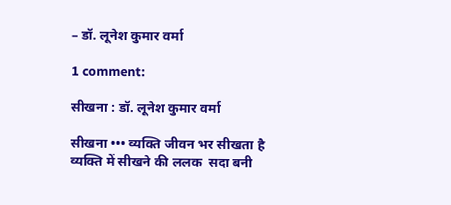– डॉ. लूनेश कुमार वर्मा

1 comment:

सीखना : डॉ. लूनेश कुमार वर्मा

सीखना ••• व्यक्ति जीवन भर सीखता है  व्यक्ति में सीखने की ललक  सदा बनी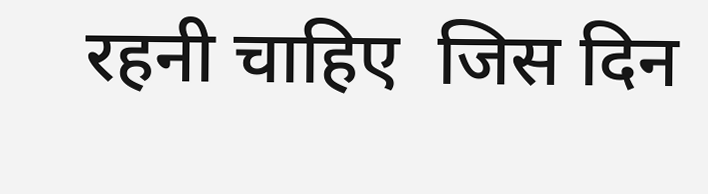रहनी चाहिए  जिस दिन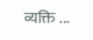व्यक्ति ...